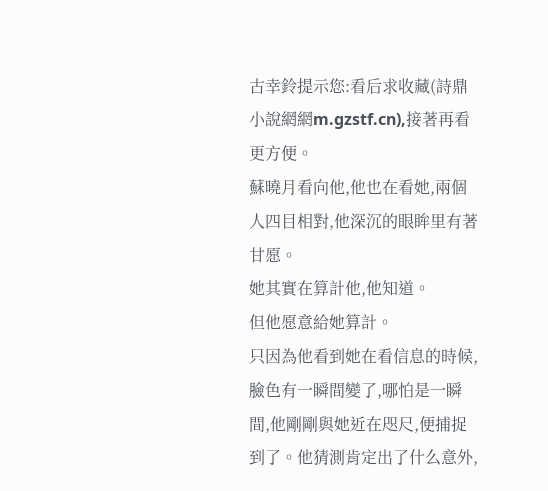古幸鈴提示您:看后求收藏(詩鼎小說網網m.gzstf.cn),接著再看更方便。
蘇曉月看向他,他也在看她,兩個人四目相對,他深沉的眼眸里有著甘愿。
她其實在算計他,他知道。
但他愿意給她算計。
只因為他看到她在看信息的時候,臉色有一瞬間變了,哪怕是一瞬間,他剛剛與她近在咫尺,便捕捉到了。他猜測肯定出了什么意外,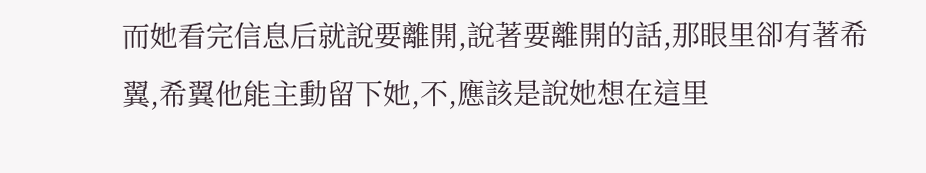而她看完信息后就說要離開,說著要離開的話,那眼里卻有著希翼,希翼他能主動留下她,不,應該是說她想在這里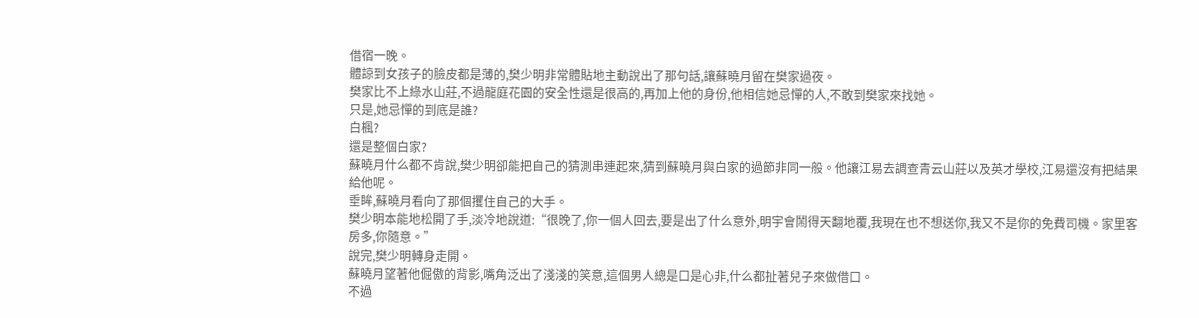借宿一晚。
體諒到女孩子的臉皮都是薄的,樊少明非常體貼地主動說出了那句話,讓蘇曉月留在樊家過夜。
樊家比不上綠水山莊,不過龍庭花園的安全性還是很高的,再加上他的身份,他相信她忌憚的人,不敢到樊家來找她。
只是,她忌憚的到底是誰?
白楓?
還是整個白家?
蘇曉月什么都不肯說,樊少明卻能把自己的猜測串連起來,猜到蘇曉月與白家的過節非同一般。他讓江易去調查青云山莊以及英才學校,江易還沒有把結果給他呢。
垂眸,蘇曉月看向了那個攫住自己的大手。
樊少明本能地松開了手,淡冷地說道:“很晚了,你一個人回去,要是出了什么意外,明宇會鬧得天翻地覆,我現在也不想送你,我又不是你的免費司機。家里客房多,你隨意。”
說完,樊少明轉身走開。
蘇曉月望著他倔傲的背影,嘴角泛出了淺淺的笑意,這個男人總是口是心非,什么都扯著兒子來做借口。
不過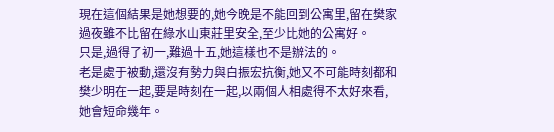現在這個結果是她想要的,她今晚是不能回到公寓里,留在樊家過夜雖不比留在綠水山東莊里安全,至少比她的公寓好。
只是,過得了初一,難過十五,她這樣也不是辦法的。
老是處于被動,還沒有勢力與白振宏抗衡,她又不可能時刻都和樊少明在一起,要是時刻在一起,以兩個人相處得不太好來看,她會短命幾年。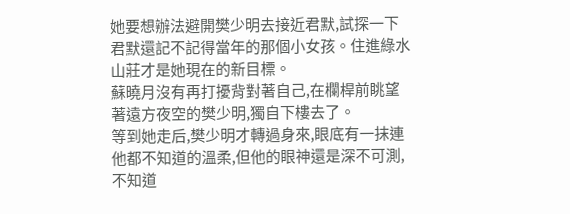她要想辦法避開樊少明去接近君默,試探一下君默還記不記得當年的那個小女孩。住進綠水山莊才是她現在的新目標。
蘇曉月沒有再打擾背對著自己,在欄桿前眺望著遠方夜空的樊少明,獨自下樓去了。
等到她走后,樊少明才轉過身來,眼底有一抹連他都不知道的溫柔,但他的眼神還是深不可測,不知道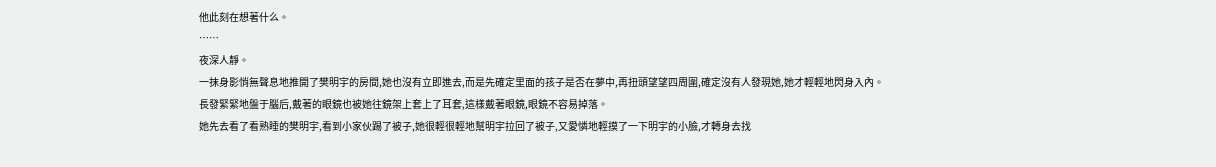他此刻在想著什么。
……
夜深人靜。
一抹身影悄無聲息地推開了樊明宇的房間,她也沒有立即進去,而是先確定里面的孩子是否在夢中,再扭頭望望四周圍,確定沒有人發現她,她才輕輕地閃身入內。
長發緊緊地盤于腦后,戴著的眼鏡也被她往鏡架上套上了耳套,這樣戴著眼鏡,眼鏡不容易掉落。
她先去看了看熟睡的樊明宇,看到小家伙踢了被子,她很輕很輕地幫明宇拉回了被子,又愛憐地輕摸了一下明宇的小臉,才轉身去找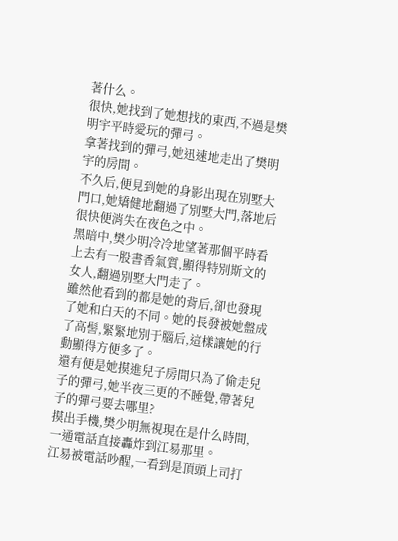著什么。
很快,她找到了她想找的東西,不過是樊明宇平時愛玩的彈弓。
拿著找到的彈弓,她迅速地走出了樊明宇的房間。
不久后,便見到她的身影出現在別墅大門口,她矯健地翻過了別墅大門,落地后很快便消失在夜色之中。
黑暗中,樊少明冷冷地望著那個平時看上去有一股書香氣質,顯得特別斯文的女人,翻過別墅大門走了。
雖然他看到的都是她的背后,卻也發現了她和白天的不同。她的長發被她盤成了高髻,緊緊地別于腦后,這樣讓她的行動顯得方便多了。
還有便是她摸進兒子房間只為了偷走兒子的彈弓,她半夜三更的不睡覺,帶著兒子的彈弓要去哪里?
摸出手機,樊少明無視現在是什么時間,一通電話直接轟炸到江易那里。
江易被電話吵醒,一看到是頂頭上司打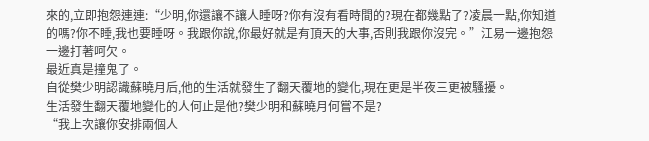來的,立即抱怨連連:“少明,你還讓不讓人睡呀?你有沒有看時間的?現在都幾點了?凌晨一點,你知道的嗎?你不睡,我也要睡呀。我跟你說,你最好就是有頂天的大事,否則我跟你沒完。”江易一邊抱怨一邊打著呵欠。
最近真是撞鬼了。
自從樊少明認識蘇曉月后,他的生活就發生了翻天覆地的變化,現在更是半夜三更被騷擾。
生活發生翻天覆地變化的人何止是他?樊少明和蘇曉月何嘗不是?
“我上次讓你安排兩個人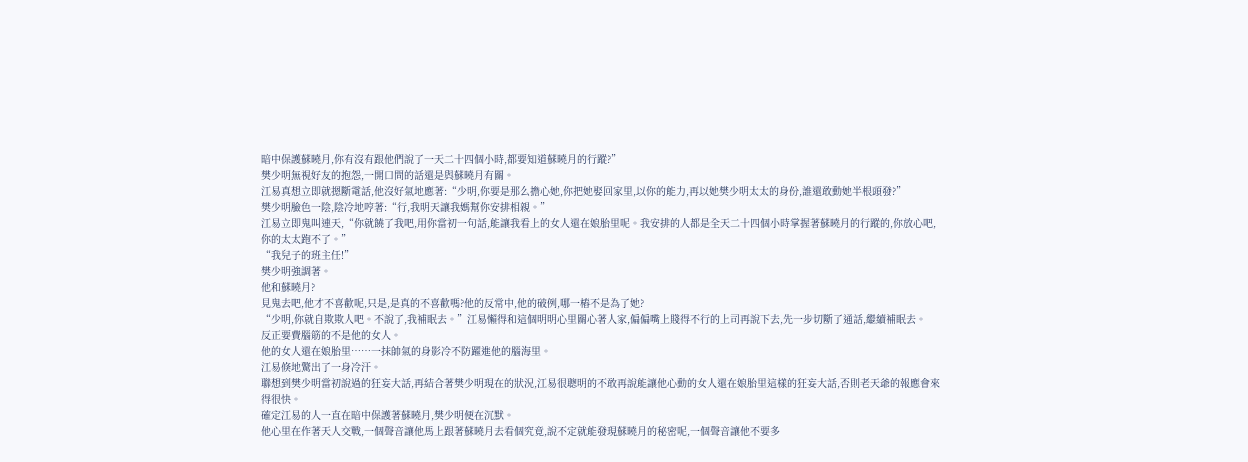暗中保護蘇曉月,你有沒有跟他們說了一天二十四個小時,都要知道蘇曉月的行蹤?”
樊少明無視好友的抱怨,一開口問的話還是與蘇曉月有關。
江易真想立即就摁斷電話,他沒好氣地應著:“少明,你要是那么擔心她,你把她娶回家里,以你的能力,再以她樊少明太太的身份,誰還敢動她半根頭發?”
樊少明臉色一陰,陰冷地哼著:“行,我明天讓我媽幫你安排相親。”
江易立即鬼叫連天,“你就饒了我吧,用你當初一句話,能讓我看上的女人還在娘胎里呢。我安排的人都是全天二十四個小時掌握著蘇曉月的行蹤的,你放心吧,你的太太跑不了。”
“我兒子的班主任!”
樊少明強調著。
他和蘇曉月?
見鬼去吧,他才不喜歡呢,只是,是真的不喜歡嗎?他的反常中,他的破例,哪一樁不是為了她?
“少明,你就自欺欺人吧。不說了,我補眠去。”江易懶得和這個明明心里關心著人家,偏偏嘴上賤得不行的上司再說下去,先一步切斷了通話,繼續補眠去。
反正要費腦筋的不是他的女人。
他的女人還在娘胎里……一抹帥氣的身影冷不防躍進他的腦海里。
江易倏地驚出了一身冷汗。
聯想到樊少明當初說過的狂妄大話,再結合著樊少明現在的狀況,江易很聰明的不敢再說能讓他心動的女人還在娘胎里這樣的狂妄大話,否則老天爺的報應會來得很快。
確定江易的人一直在暗中保護著蘇曉月,樊少明便在沉默。
他心里在作著天人交戰,一個聲音讓他馬上跟著蘇曉月去看個究竟,說不定就能發現蘇曉月的秘密呢,一個聲音讓他不要多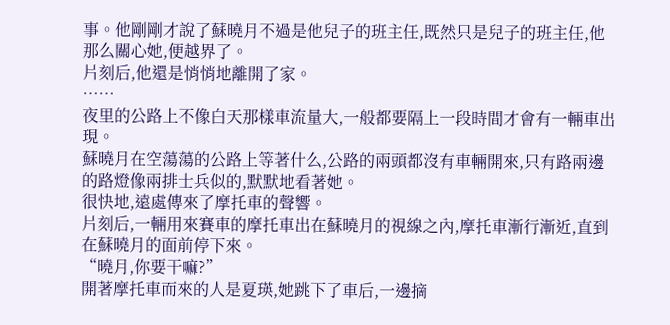事。他剛剛才說了蘇曉月不過是他兒子的班主任,既然只是兒子的班主任,他那么關心她,便越界了。
片刻后,他還是悄悄地離開了家。
……
夜里的公路上不像白天那樣車流量大,一般都要隔上一段時間才會有一輛車出現。
蘇曉月在空蕩蕩的公路上等著什么,公路的兩頭都沒有車輛開來,只有路兩邊的路燈像兩排士兵似的,默默地看著她。
很快地,遠處傳來了摩托車的聲響。
片刻后,一輛用來賽車的摩托車出在蘇曉月的視線之內,摩托車漸行漸近,直到在蘇曉月的面前停下來。
“曉月,你要干嘛?”
開著摩托車而來的人是夏瑛,她跳下了車后,一邊摘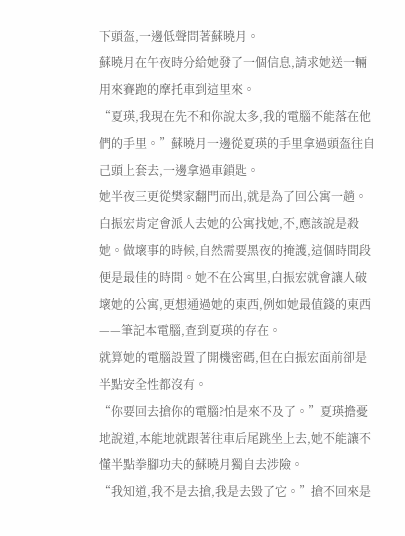下頭盔,一邊低聲問著蘇曉月。
蘇曉月在午夜時分給她發了一個信息,請求她送一輛用來賽跑的摩托車到這里來。
“夏瑛,我現在先不和你說太多,我的電腦不能落在他們的手里。”蘇曉月一邊從夏瑛的手里拿過頭盔往自己頭上套去,一邊拿過車鎖匙。
她半夜三更從樊家翻門而出,就是為了回公寓一趟。
白振宏肯定會派人去她的公寓找她,不,應該說是殺她。做壞事的時候,自然需要黑夜的掩護,這個時間段便是最佳的時間。她不在公寓里,白振宏就會讓人破壞她的公寓,更想通過她的東西,例如她最值錢的東西——筆記本電腦,查到夏瑛的存在。
就算她的電腦設置了開機密碼,但在白振宏面前卻是半點安全性都沒有。
“你要回去搶你的電腦?怕是來不及了。”夏瑛擔憂地說道,本能地就跟著往車后尾跳坐上去,她不能讓不懂半點拳腳功夫的蘇曉月獨自去涉險。
“我知道,我不是去搶,我是去毀了它。”搶不回來是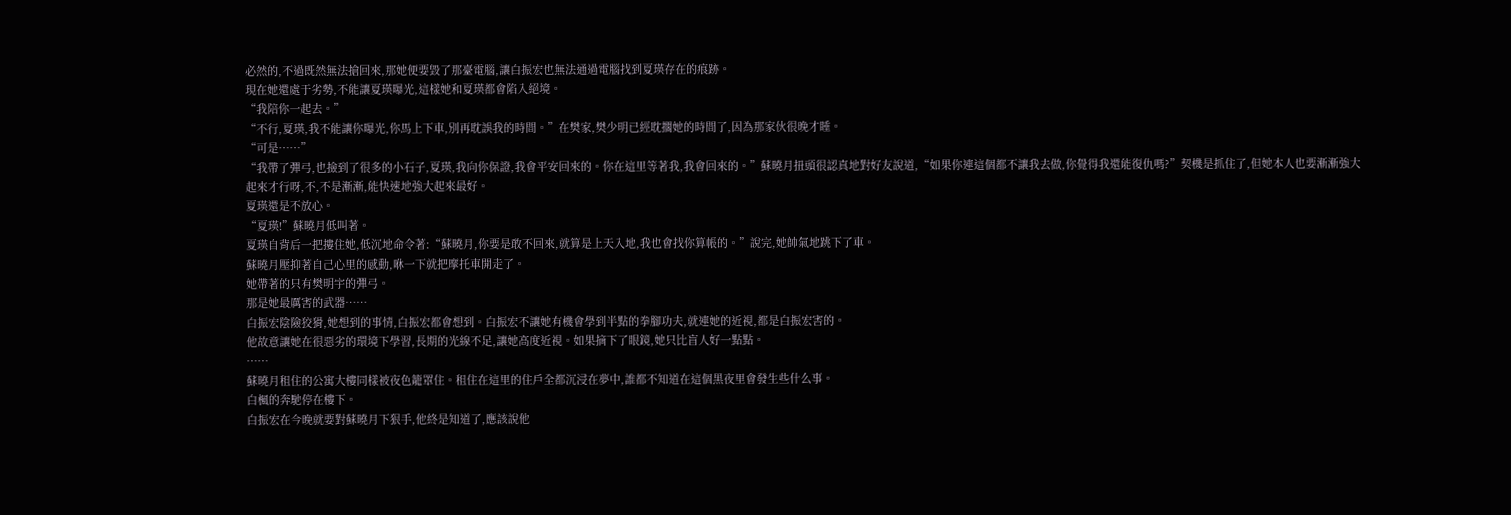必然的,不過既然無法搶回來,那她便要毀了那臺電腦,讓白振宏也無法通過電腦找到夏瑛存在的痕跡。
現在她還處于劣勢,不能讓夏瑛曝光,這樣她和夏瑛都會陷入絕境。
“我陪你一起去。”
“不行,夏瑛,我不能讓你曝光,你馬上下車,別再耽誤我的時間。”在樊家,樊少明已經耽擱她的時間了,因為那家伙很晚才睡。
“可是……”
“我帶了彈弓,也撿到了很多的小石子,夏瑛,我向你保證,我會平安回來的。你在這里等著我,我會回來的。”蘇曉月扭頭很認真地對好友說道,“如果你連這個都不讓我去做,你覺得我還能復仇嗎?”契機是抓住了,但她本人也要漸漸強大起來才行呀,不,不是漸漸,能快速地強大起來最好。
夏瑛還是不放心。
“夏瑛!”蘇曉月低叫著。
夏瑛自背后一把摟住她,低沉地命令著:“蘇曉月,你要是敢不回來,就算是上天入地,我也會找你算帳的。”說完,她帥氣地跳下了車。
蘇曉月壓抑著自己心里的感動,咻一下就把摩托車開走了。
她帶著的只有樊明宇的彈弓。
那是她最厲害的武器……
白振宏陰險狡猾,她想到的事情,白振宏都會想到。白振宏不讓她有機會學到半點的拳腳功夫,就連她的近視,都是白振宏害的。
他故意讓她在很惡劣的環境下學習,長期的光線不足,讓她高度近視。如果摘下了眼鏡,她只比盲人好一點點。
……
蘇曉月租住的公寓大樓同樣被夜色籠罩住。租住在這里的住戶全都沉浸在夢中,誰都不知道在這個黑夜里會發生些什么事。
白楓的奔馳停在樓下。
白振宏在今晚就要對蘇曉月下狠手,他終是知道了,應該說他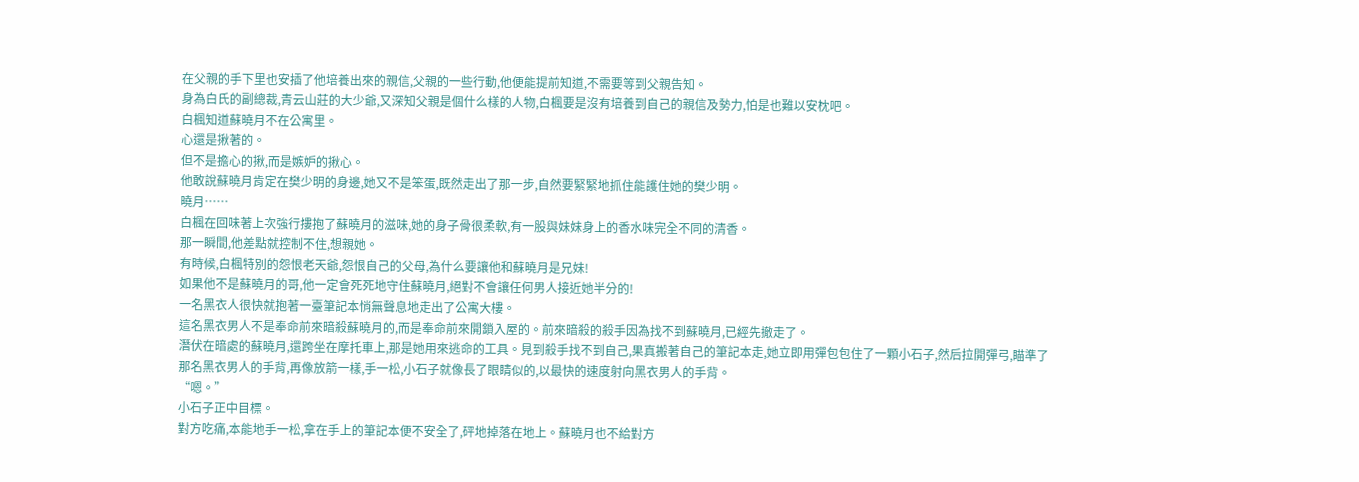在父親的手下里也安插了他培養出來的親信,父親的一些行動,他便能提前知道,不需要等到父親告知。
身為白氏的副總裁,青云山莊的大少爺,又深知父親是個什么樣的人物,白楓要是沒有培養到自己的親信及勢力,怕是也難以安枕吧。
白楓知道蘇曉月不在公寓里。
心還是揪著的。
但不是擔心的揪,而是嫉妒的揪心。
他敢說蘇曉月肯定在樊少明的身邊,她又不是笨蛋,既然走出了那一步,自然要緊緊地抓住能護住她的樊少明。
曉月……
白楓在回味著上次強行摟抱了蘇曉月的滋味,她的身子骨很柔軟,有一股與妹妹身上的香水味完全不同的清香。
那一瞬間,他差點就控制不住,想親她。
有時候,白楓特別的怨恨老天爺,怨恨自己的父母,為什么要讓他和蘇曉月是兄妹!
如果他不是蘇曉月的哥,他一定會死死地守住蘇曉月,絕對不會讓任何男人接近她半分的!
一名黑衣人很快就抱著一臺筆記本悄無聲息地走出了公寓大樓。
這名黑衣男人不是奉命前來暗殺蘇曉月的,而是奉命前來開鎖入屋的。前來暗殺的殺手因為找不到蘇曉月,已經先撤走了。
潛伏在暗處的蘇曉月,還跨坐在摩托車上,那是她用來逃命的工具。見到殺手找不到自己,果真搬著自己的筆記本走,她立即用彈包包住了一顆小石子,然后拉開彈弓,瞄準了那名黑衣男人的手背,再像放箭一樣,手一松,小石子就像長了眼睛似的,以最快的速度射向黑衣男人的手背。
“嗯。”
小石子正中目標。
對方吃痛,本能地手一松,拿在手上的筆記本便不安全了,砰地掉落在地上。蘇曉月也不給對方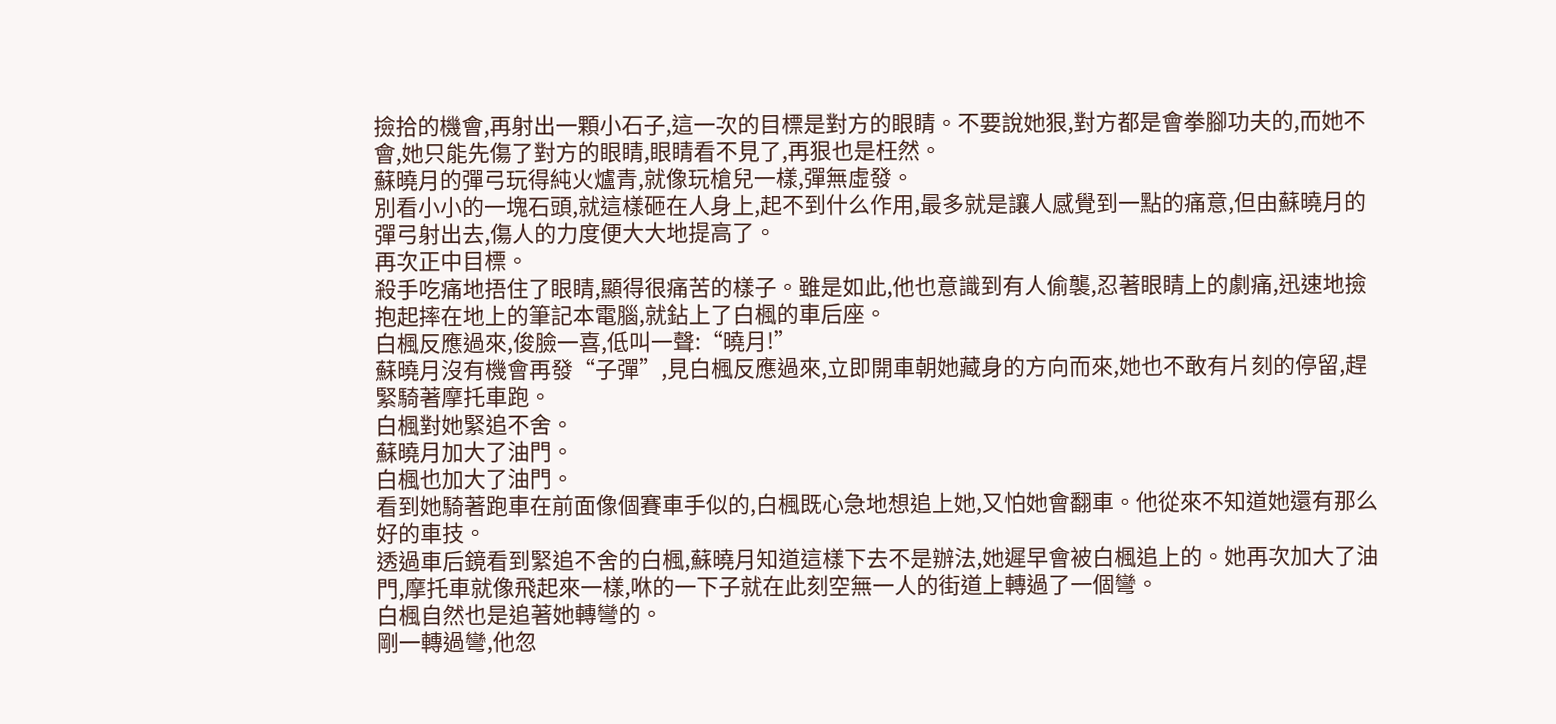撿拾的機會,再射出一顆小石子,這一次的目標是對方的眼睛。不要說她狠,對方都是會拳腳功夫的,而她不會,她只能先傷了對方的眼睛,眼睛看不見了,再狠也是枉然。
蘇曉月的彈弓玩得純火爐青,就像玩槍兒一樣,彈無虛發。
別看小小的一塊石頭,就這樣砸在人身上,起不到什么作用,最多就是讓人感覺到一點的痛意,但由蘇曉月的彈弓射出去,傷人的力度便大大地提高了。
再次正中目標。
殺手吃痛地捂住了眼睛,顯得很痛苦的樣子。雖是如此,他也意識到有人偷襲,忍著眼睛上的劇痛,迅速地撿抱起摔在地上的筆記本電腦,就鉆上了白楓的車后座。
白楓反應過來,俊臉一喜,低叫一聲:“曉月!”
蘇曉月沒有機會再發“子彈”,見白楓反應過來,立即開車朝她藏身的方向而來,她也不敢有片刻的停留,趕緊騎著摩托車跑。
白楓對她緊追不舍。
蘇曉月加大了油門。
白楓也加大了油門。
看到她騎著跑車在前面像個賽車手似的,白楓既心急地想追上她,又怕她會翻車。他從來不知道她還有那么好的車技。
透過車后鏡看到緊追不舍的白楓,蘇曉月知道這樣下去不是辦法,她遲早會被白楓追上的。她再次加大了油門,摩托車就像飛起來一樣,咻的一下子就在此刻空無一人的街道上轉過了一個彎。
白楓自然也是追著她轉彎的。
剛一轉過彎,他忽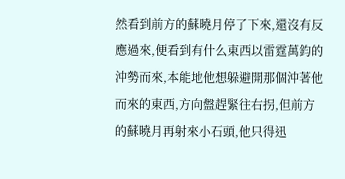然看到前方的蘇曉月停了下來,還沒有反應過來,便看到有什么東西以雷霆萬鈞的沖勢而來,本能地他想躲避開那個沖著他而來的東西,方向盤趕緊往右拐,但前方的蘇曉月再射來小石頭,他只得迅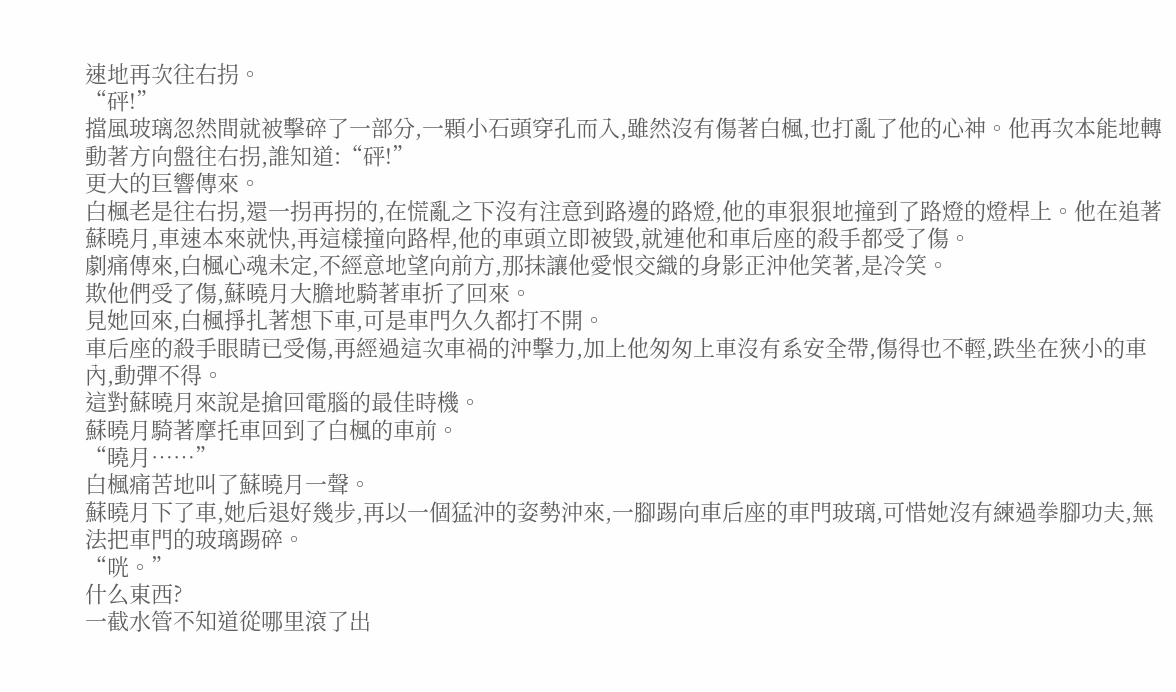速地再次往右拐。
“砰!”
擋風玻璃忽然間就被擊碎了一部分,一顆小石頭穿孔而入,雖然沒有傷著白楓,也打亂了他的心神。他再次本能地轉動著方向盤往右拐,誰知道:“砰!”
更大的巨響傳來。
白楓老是往右拐,還一拐再拐的,在慌亂之下沒有注意到路邊的路燈,他的車狠狠地撞到了路燈的燈桿上。他在追著蘇曉月,車速本來就快,再這樣撞向路桿,他的車頭立即被毀,就連他和車后座的殺手都受了傷。
劇痛傳來,白楓心魂未定,不經意地望向前方,那抹讓他愛恨交織的身影正沖他笑著,是冷笑。
欺他們受了傷,蘇曉月大膽地騎著車折了回來。
見她回來,白楓掙扎著想下車,可是車門久久都打不開。
車后座的殺手眼睛已受傷,再經過這次車禍的沖擊力,加上他匆匆上車沒有系安全帶,傷得也不輕,跌坐在狹小的車內,動彈不得。
這對蘇曉月來說是搶回電腦的最佳時機。
蘇曉月騎著摩托車回到了白楓的車前。
“曉月……”
白楓痛苦地叫了蘇曉月一聲。
蘇曉月下了車,她后退好幾步,再以一個猛沖的姿勢沖來,一腳踢向車后座的車門玻璃,可惜她沒有練過拳腳功夫,無法把車門的玻璃踢碎。
“咣。”
什么東西?
一截水管不知道從哪里滾了出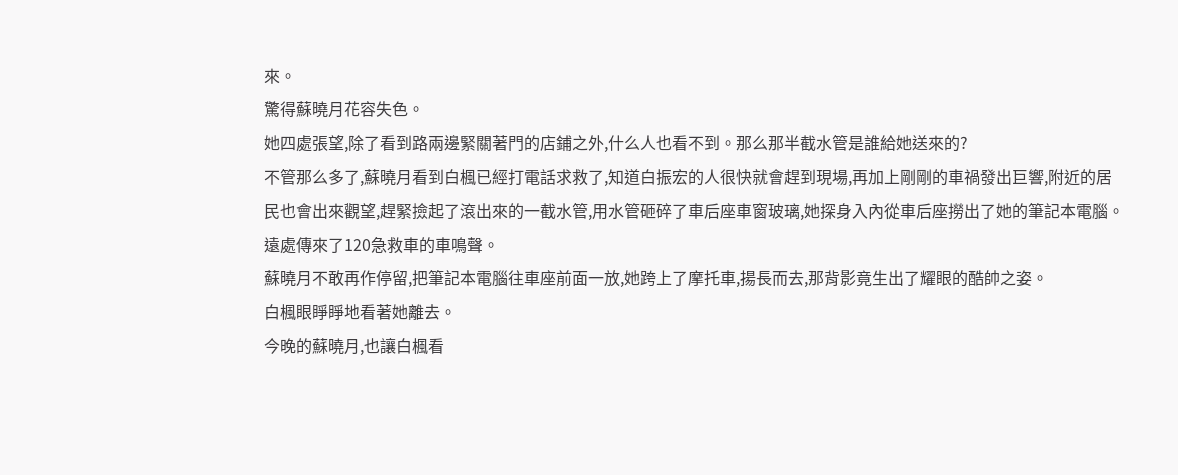來。
驚得蘇曉月花容失色。
她四處張望,除了看到路兩邊緊關著門的店鋪之外,什么人也看不到。那么那半截水管是誰給她送來的?
不管那么多了,蘇曉月看到白楓已經打電話求救了,知道白振宏的人很快就會趕到現場,再加上剛剛的車禍發出巨響,附近的居民也會出來觀望,趕緊撿起了滾出來的一截水管,用水管砸碎了車后座車窗玻璃,她探身入內從車后座撈出了她的筆記本電腦。
遠處傳來了120急救車的車鳴聲。
蘇曉月不敢再作停留,把筆記本電腦往車座前面一放,她跨上了摩托車,揚長而去,那背影竟生出了耀眼的酷帥之姿。
白楓眼睜睜地看著她離去。
今晚的蘇曉月,也讓白楓看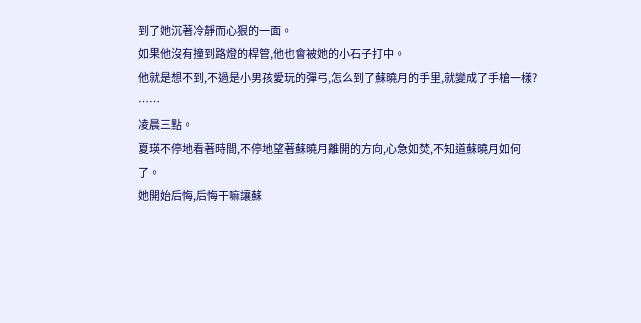到了她沉著冷靜而心狠的一面。
如果他沒有撞到路燈的桿管,他也會被她的小石子打中。
他就是想不到,不過是小男孩愛玩的彈弓,怎么到了蘇曉月的手里,就變成了手槍一樣?
……
凌晨三點。
夏瑛不停地看著時間,不停地望著蘇曉月離開的方向,心急如焚,不知道蘇曉月如何了。
她開始后悔,后悔干嘛讓蘇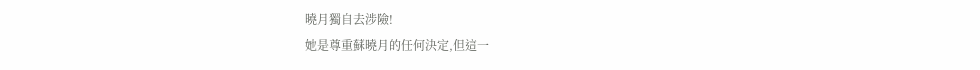曉月獨自去涉險!
她是尊重蘇曉月的任何決定,但這一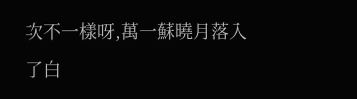次不一樣呀,萬一蘇曉月落入了白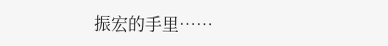振宏的手里……